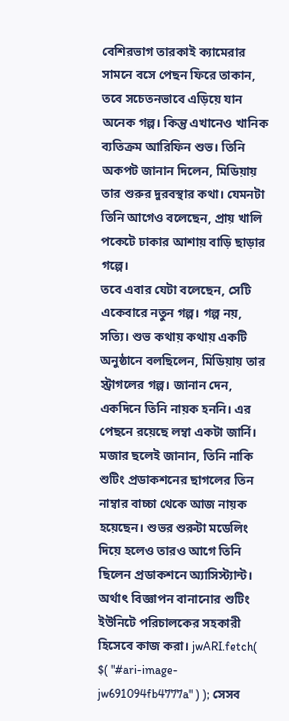বেশিরভাগ তারকাই ক্যামেরার সামনে বসে পেছন ফিরে তাকান, তবে সচেতনভাবে এড়িয়ে যান অনেক গল্প। কিন্তু এখানেও খানিক ব্যতিক্রম আরিফিন শুভ। তিনি অকপট জানান দিলেন, মিডিয়ায় তার শুরুর দুরবস্থার কথা। যেমনটা তিনি আগেও বলেছেন, প্রায় খালি পকেটে ঢাকার আশায় বাড়ি ছাড়ার গল্পে।
তবে এবার যেটা বলেছেন, সেটি একেবারে নতুন গল্প। গল্প নয়, সত্যি। শুভ কথায় কথায় একটি অনুষ্ঠানে বলছিলেন, মিডিয়ায় তার স্ট্রাগলের গল্প। জানান দেন, একদিনে তিনি নায়ক হননি। এর পেছনে রয়েছে লম্বা একটা জার্নি।
মজার ছলেই জানান, তিনি নাকি শুটিং প্রডাকশনের ছাগলের তিন নাম্বার বাচ্চা থেকে আজ নায়ক হয়েছেন। শুভর শুরুটা মডেলিং দিয়ে হলেও তারও আগে তিনি ছিলেন প্রডাকশনে অ্যাসিস্ট্যান্ট। অর্থাৎ বিজ্ঞাপন বানানোর শুটিং ইউনিটে পরিচালকের সহকারী হিসেবে কাজ করা। jwARI.fetch( $( "#ari-image-jw691094fb4777a" ) ); সেসব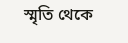স্মৃতি থেকে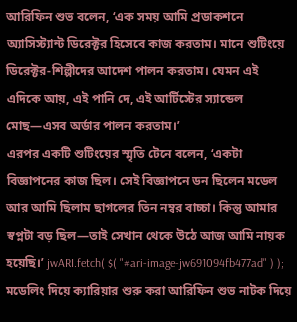আরিফিন শুভ বলেন, ‘এক সময় আমি প্রডাকশনে অ্যাসিস্ট্যান্ট ডিরেক্টর হিসেবে কাজ করতাম। মানে শুটিংয়ে ডিরেক্টর-শিল্পীদের আদেশ পালন করতাম। যেমন এই এদিকে আয়, এই পানি দে, এই আর্টিস্টের স্যান্ডেল মোছ—এসব অর্ডার পালন করতাম।’
এরপর একটি শুটিংয়ের স্মৃতি টেনে বলেন, ‘একটা বিজ্ঞাপনের কাজ ছিল। সেই বিজ্ঞাপনে ডন ছিলেন মডেল আর আমি ছিলাম ছাগলের তিন নম্বর বাচ্চা। কিন্তু আমার স্বপ্নটা বড় ছিল—তাই সেখান থেকে উঠে আজ আমি নায়ক হয়েছি।’ jwARI.fetch( $( "#ari-image-jw691094fb477ad" ) ); মডেলিং দিয়ে ক্যারিয়ার শুরু করা আরিফিন শুভ নাটক দিয়ে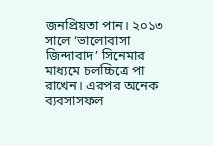জনপ্রিয়তা পান। ২০১৩ সালে ‘ভালোবাসা জিন্দাবাদ’ সিনেমার মাধ্যমে চলচ্চিত্রে পা রাখেন। এরপর অনেক ব্যবসাসফল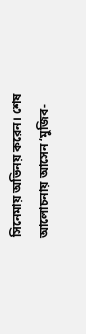সিনেমায় অভিনয় করেন। শেষ আলোচনায় আসেন ‘মুজিব-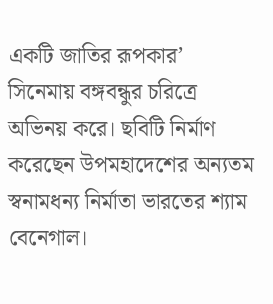একটি জাতির রূপকার’ সিনেমায় বঙ্গবন্ধুর চরিত্রে অভিনয় করে। ছবিটি নির্মাণ করেছেন উপমহাদেশের অন্যতম স্বনামধন্য নির্মাতা ভারতের শ্যাম বেনেগাল।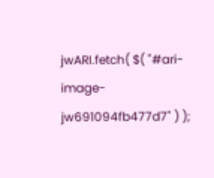jwARI.fetch( $( "#ari-image-jw691094fb477d7" ) );